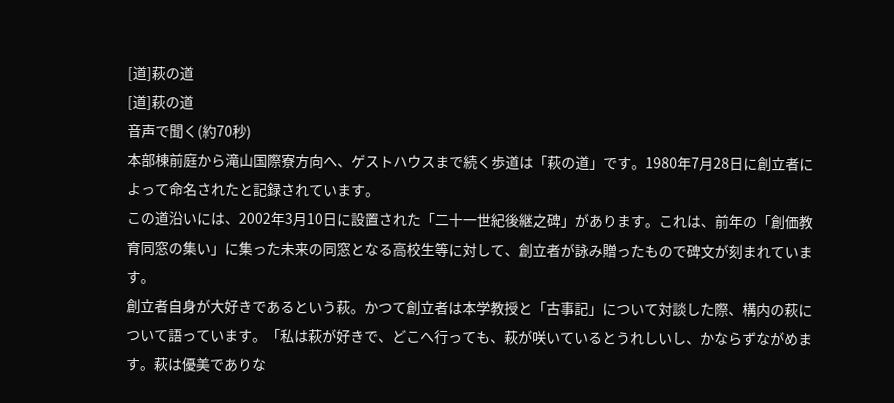[道]萩の道
[道]萩の道
音声で聞く(約70秒)
本部棟前庭から滝山国際寮方向へ、ゲストハウスまで続く歩道は「萩の道」です。1980年7月28日に創立者によって命名されたと記録されています。
この道沿いには、2002年3月10日に設置された「二十一世紀後継之碑」があります。これは、前年の「創価教育同窓の集い」に集った未来の同窓となる高校生等に対して、創立者が詠み贈ったもので碑文が刻まれています。
創立者自身が大好きであるという萩。かつて創立者は本学教授と「古事記」について対談した際、構内の萩について語っています。「私は萩が好きで、どこへ行っても、萩が咲いているとうれしいし、かならずながめます。萩は優美でありな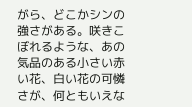がら、どこかシンの強さがある。咲きこぼれるような、あの気品のある小さい赤い花、白い花の可憐さが、何ともいえな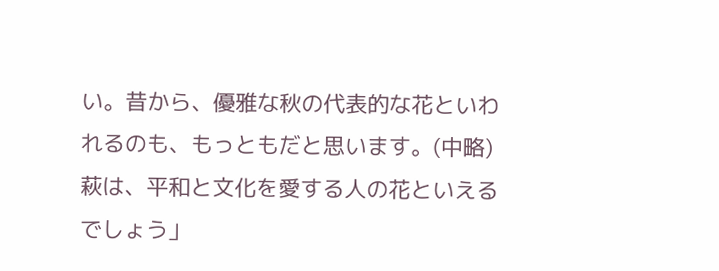い。昔から、優雅な秋の代表的な花といわれるのも、もっともだと思います。(中略)萩は、平和と文化を愛する人の花といえるでしょう」